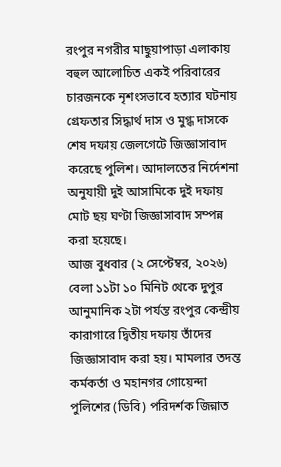রংপুর নগরীর মাছুয়াপাড়া এলাকায় বহুল আলোচিত একই পরিবারের চারজনকে নৃশংসভাবে হত্যার ঘটনায় গ্রেফতার সিদ্ধার্থ দাস ও মুগ্ধ দাসকে শেষ দফায় জেলগেটে জিজ্ঞাসাবাদ করেছে পুলিশ। আদালতের নির্দেশনা অনুযায়ী দুই আসামিকে দুই দফায় মোট ছয় ঘণ্টা জিজ্ঞাসাবাদ সম্পন্ন করা হয়েছে।
আজ বুধবার (২ সেপ্টেম্বর, ২০২৬) বেলা ১১টা ১০ মিনিট থেকে দুপুর আনুমানিক ২টা পর্যন্ত রংপুর কেন্দ্রীয় কারাগারে দ্বিতীয় দফায় তাঁদের জিজ্ঞাসাবাদ করা হয়। মামলার তদন্ত কর্মকর্তা ও মহানগর গোয়েন্দা পুলিশের (ডিবি) পরিদর্শক জিন্নাত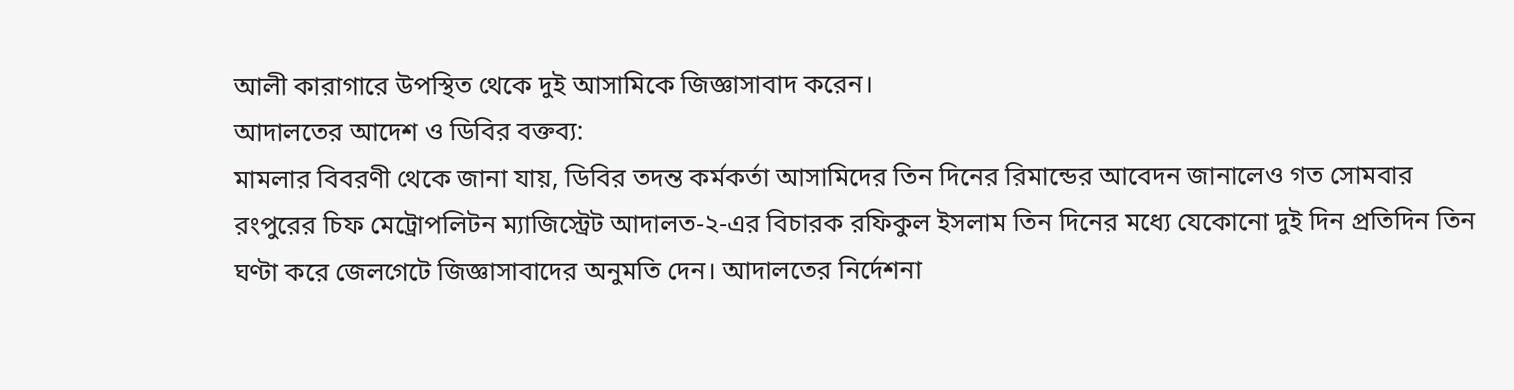আলী কারাগারে উপস্থিত থেকে দুই আসামিকে জিজ্ঞাসাবাদ করেন।
আদালতের আদেশ ও ডিবির বক্তব্য:
মামলার বিবরণী থেকে জানা যায়, ডিবির তদন্ত কর্মকর্তা আসামিদের তিন দিনের রিমান্ডের আবেদন জানালেও গত সোমবার রংপুরের চিফ মেট্রোপলিটন ম্যাজিস্ট্রেট আদালত-২-এর বিচারক রফিকুল ইসলাম তিন দিনের মধ্যে যেকোনো দুই দিন প্রতিদিন তিন ঘণ্টা করে জেলগেটে জিজ্ঞাসাবাদের অনুমতি দেন। আদালতের নির্দেশনা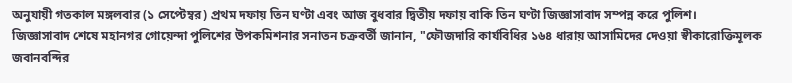অনুযায়ী গতকাল মঙ্গলবার (১ সেপ্টেম্বর) প্রথম দফায় তিন ঘণ্টা এবং আজ বুধবার দ্বিতীয় দফায় বাকি তিন ঘণ্টা জিজ্ঞাসাবাদ সম্পন্ন করে পুলিশ।
জিজ্ঞাসাবাদ শেষে মহানগর গোয়েন্দা পুলিশের উপকমিশনার সনাতন চক্রবর্তী জানান, "ফৌজদারি কার্যবিধির ১৬৪ ধারায় আসামিদের দেওয়া স্বীকারোক্তিমূলক জবানবন্দির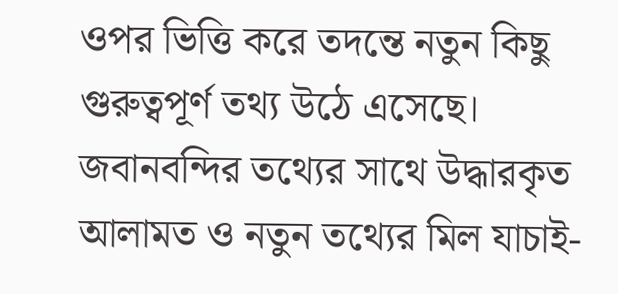ওপর ভিত্তি করে তদন্তে নতুন কিছু গুরুত্বপূর্ণ তথ্য উঠে এসেছে। জবানবন্দির তথ্যের সাথে উদ্ধারকৃত আলামত ও নতুন তথ্যের মিল যাচাই-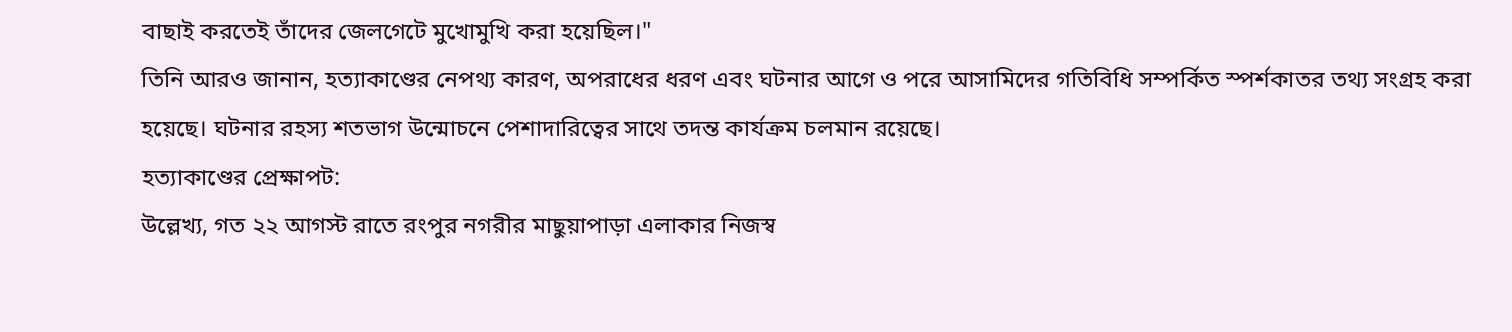বাছাই করতেই তাঁদের জেলগেটে মুখোমুখি করা হয়েছিল।"
তিনি আরও জানান, হত্যাকাণ্ডের নেপথ্য কারণ, অপরাধের ধরণ এবং ঘটনার আগে ও পরে আসামিদের গতিবিধি সম্পর্কিত স্পর্শকাতর তথ্য সংগ্রহ করা হয়েছে। ঘটনার রহস্য শতভাগ উন্মোচনে পেশাদারিত্বের সাথে তদন্ত কার্যক্রম চলমান রয়েছে।
হত্যাকাণ্ডের প্রেক্ষাপট:
উল্লেখ্য, গত ২২ আগস্ট রাতে রংপুর নগরীর মাছুয়াপাড়া এলাকার নিজস্ব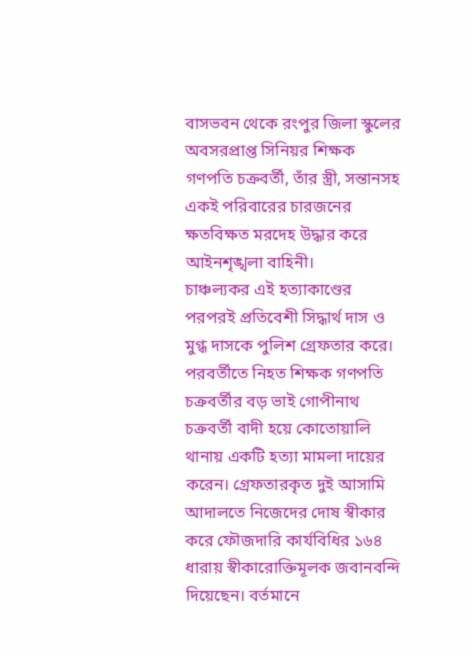বাসভবন থেকে রংপুর জিলা স্কুলের অবসরপ্রাপ্ত সিনিয়র শিক্ষক গণপতি চক্রবর্তী, তাঁর স্ত্রী, সন্তানসহ একই পরিবারের চারজনের ক্ষতবিক্ষত মরদেহ উদ্ধার করে আইনশৃঙ্খলা বাহিনী।
চাঞ্চল্যকর এই হত্যাকাণ্ডের পরপরই প্রতিবেশী সিদ্ধার্থ দাস ও মুগ্ধ দাসকে পুলিশ গ্রেফতার করে। পরবর্তীতে নিহত শিক্ষক গণপতি চক্রবর্তীর বড় ভাই গোপীনাথ চক্রবর্তী বাদী হয়ে কোতোয়ালি থানায় একটি হত্যা মামলা দায়ের করেন। গ্রেফতারকৃত দুই আসামি আদালতে নিজেদের দোষ স্বীকার করে ফৌজদারি কার্যবিধির ১৬৪ ধারায় স্বীকারোক্তিমূলক জবানবন্দি দিয়েছেন। বর্তমানে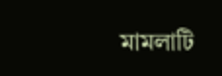মামলাটি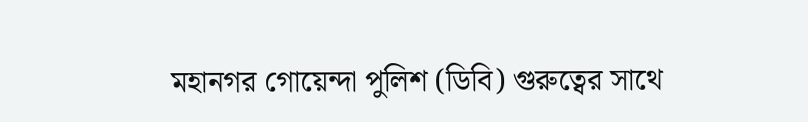মহানগর গোয়েন্দা পুলিশ (ডিবি) গুরুত্বের সাথে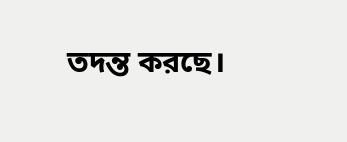তদন্ত করছে।